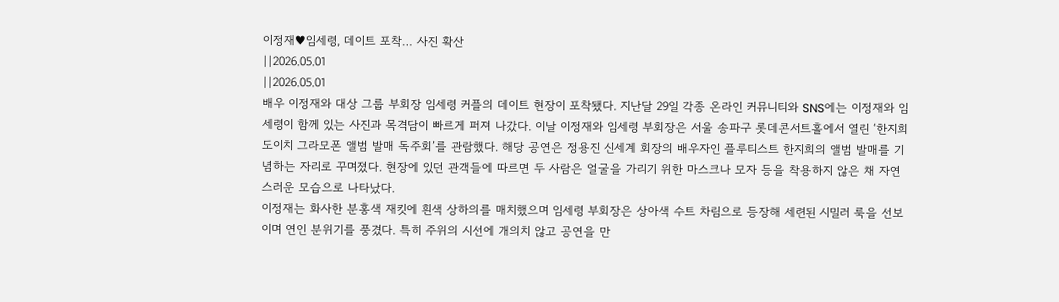이정재♥임세령, 데이트 포착… 사진 확산
||2026.05.01
||2026.05.01
배우 이정재와 대상 그룹 부회장 임세령 커플의 데이트 현장이 포착됐다. 지난달 29일 각종 온라인 커뮤니티와 SNS에는 이정재와 임세령이 함께 있는 사진과 목격담이 빠르게 퍼져 나갔다. 이날 이정재와 임세령 부회장은 서울 송파구 롯데콘서트홀에서 열린 ‘한지희 도이치 그라모폰 앨범 발매 독주회’를 관람했다. 해당 공연은 정용진 신세계 회장의 배우자인 플루티스트 한지희의 앨범 발매를 기념하는 자리로 꾸며졌다. 현장에 있던 관객들에 따르면 두 사람은 얼굴을 가리기 위한 마스크나 모자 등을 착용하지 않은 채 자연스러운 모습으로 나타났다.
이정재는 화사한 분홍색 재킷에 흰색 상하의를 매치했으며 임세령 부회장은 상아색 수트 차림으로 등장해 세련된 시밀러 룩을 선보이며 연인 분위기를 풍겼다. 특히 주위의 시선에 개의치 않고 공연을 만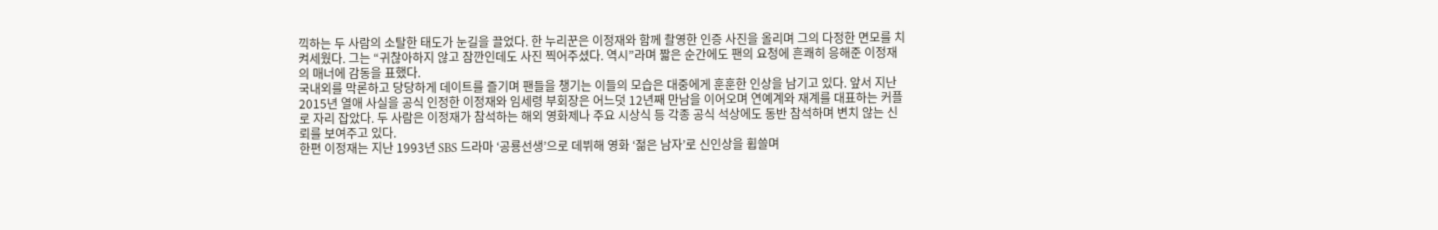끽하는 두 사람의 소탈한 태도가 눈길을 끌었다. 한 누리꾼은 이정재와 함께 촬영한 인증 사진을 올리며 그의 다정한 면모를 치켜세웠다. 그는 “귀찮아하지 않고 잠깐인데도 사진 찍어주셨다. 역시”라며 짧은 순간에도 팬의 요청에 흔쾌히 응해준 이정재의 매너에 감동을 표했다.
국내외를 막론하고 당당하게 데이트를 즐기며 팬들을 챙기는 이들의 모습은 대중에게 훈훈한 인상을 남기고 있다. 앞서 지난 2015년 열애 사실을 공식 인정한 이정재와 임세령 부회장은 어느덧 12년째 만남을 이어오며 연예계와 재계를 대표하는 커플로 자리 잡았다. 두 사람은 이정재가 참석하는 해외 영화제나 주요 시상식 등 각종 공식 석상에도 동반 참석하며 변치 않는 신뢰를 보여주고 있다.
한편 이정재는 지난 1993년 SBS 드라마 ‘공룡선생’으로 데뷔해 영화 ‘젊은 남자’로 신인상을 휩쓸며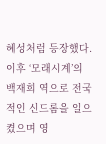혜성처럼 등장했다. 이후 ‘모래시계’의 백재희 역으로 전국적인 신드롬을 일으켰으며 영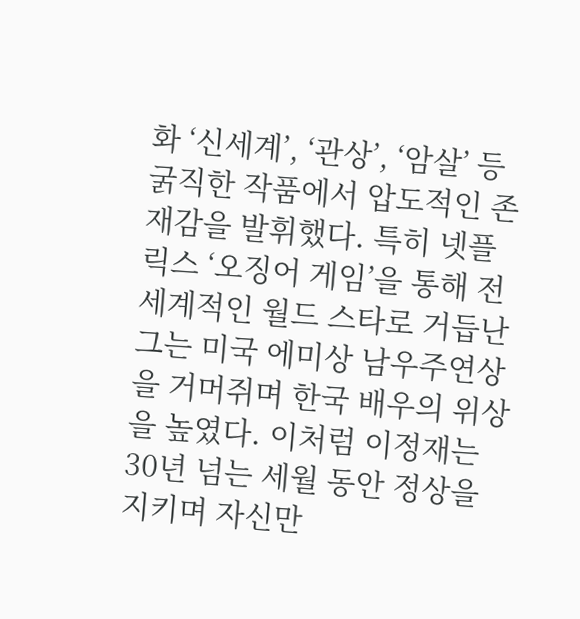화 ‘신세계’, ‘관상’, ‘암살’ 등 굵직한 작품에서 압도적인 존재감을 발휘했다. 특히 넷플릭스 ‘오징어 게임’을 통해 전 세계적인 월드 스타로 거듭난 그는 미국 에미상 남우주연상을 거머쥐며 한국 배우의 위상을 높였다. 이처럼 이정재는 30년 넘는 세월 동안 정상을 지키며 자신만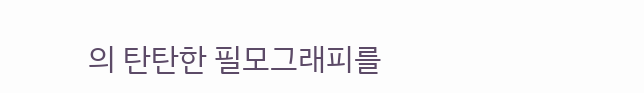의 탄탄한 필모그래피를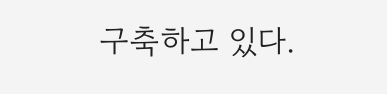구축하고 있다.